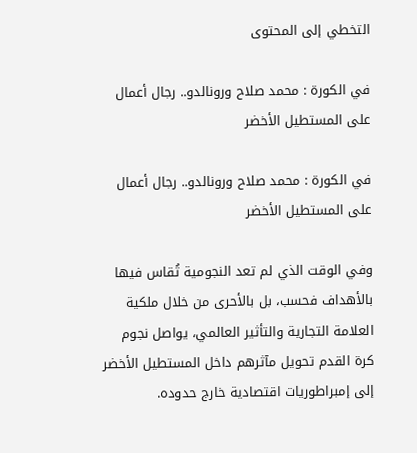التخطي إلى المحتوى

في الكورة : محمد صلاح ورونالدو.. رجال أعمال على المستطيل الأخضر

في الكورة : محمد صلاح ورونالدو.. رجال أعمال على المستطيل الأخضر

وفي الوقت الذي لم تعد النجومية تُقاس فيها بالأهداف فحسب، بل بالأحرى من خلال ملكية العلامة التجارية والتأثير العالمي، يواصل نجوم كرة القدم تحويل مآثرهم داخل المستطيل الأخضر إلى إمبراطوريات اقتصادية خارج حدوده.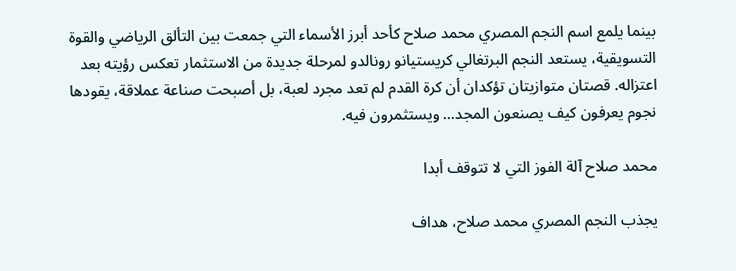بينما يلمع اسم النجم المصري محمد صلاح كأحد أبرز الأسماء التي جمعت بين التألق الرياضي والقوة التسويقية، يستعد النجم البرتغالي كريستيانو رونالدو لمرحلة جديدة من الاستثمار تعكس رؤيته بعد اعتزاله. قصتان متوازيتان تؤكدان أن كرة القدم لم تعد مجرد لعبة، بل أصبحت صناعة عملاقة، يقودها نجوم يعرفون كيف يصنعون المجد… ويستثمرون فيه.

محمد صلاح آلة الفوز التي لا تتوقف أبدا

يجذب النجم المصري محمد صلاح، هداف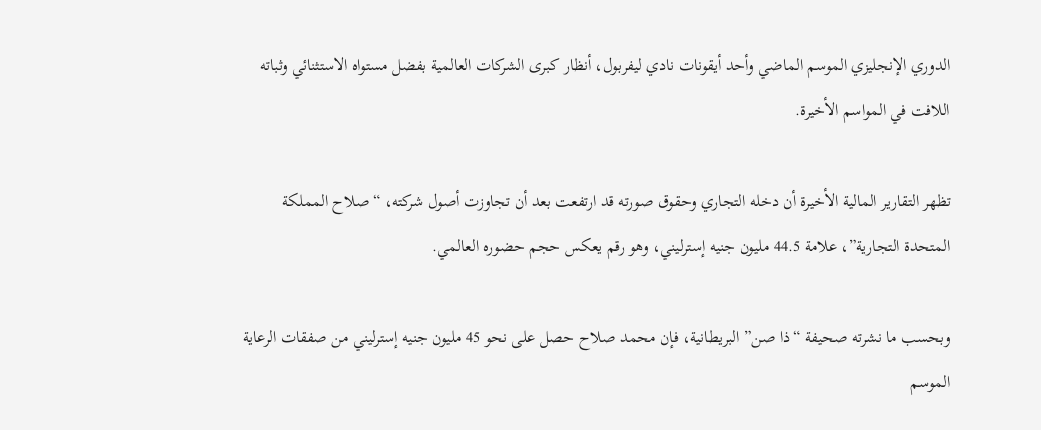الدوري الإنجليزي الموسم الماضي وأحد أيقونات نادي ليفربول، أنظار كبرى الشركات العالمية بفضل مستواه الاستثنائي وثباته اللافت في المواسم الأخيرة.

تظهر التقارير المالية الأخيرة أن دخله التجاري وحقوق صورته قد ارتفعت بعد أن تجاوزت أصول شركته، “صلاح المملكة المتحدة التجارية”، علامة 44.5 مليون جنيه إسترليني، وهو رقم يعكس حجم حضوره العالمي.

وبحسب ما نشرته صحيفة “ذا صن” البريطانية، فإن محمد صلاح حصل على نحو 45 مليون جنيه إسترليني من صفقات الرعاية الموسم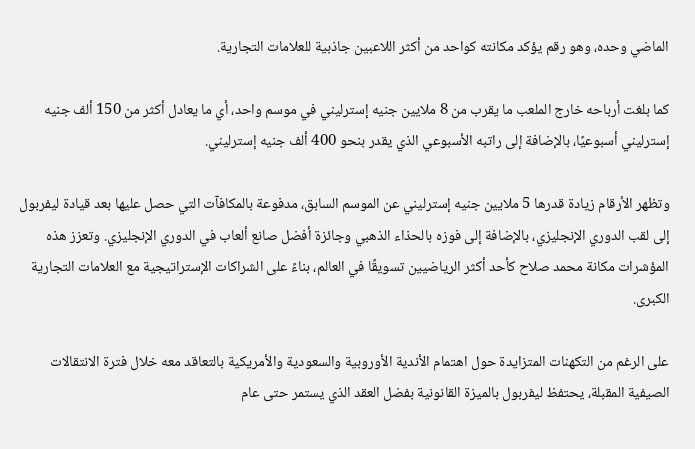الماضي وحده، وهو رقم يؤكد مكانته كواحد من أكثر اللاعبين جاذبية للعلامات التجارية.

كما بلغت أرباحه خارج الملعب ما يقرب من 8 ملايين جنيه إسترليني في موسم واحد، أي ما يعادل أكثر من 150 ألف جنيه إسترليني أسبوعيًا، بالإضافة إلى راتبه الأسبوعي الذي يقدر بنحو 400 ألف جنيه إسترليني.

وتظهر الأرقام زيادة قدرها 5 ملايين جنيه إسترليني عن الموسم السابق، مدفوعة بالمكافآت التي حصل عليها بعد قيادة ليفربول إلى لقب الدوري الإنجليزي، بالإضافة إلى فوزه بالحذاء الذهبي وجائزة أفضل صانع ألعاب في الدوري الإنجليزي. وتعزز هذه المؤشرات مكانة محمد صلاح كأحد أكثر الرياضيين تسويقًا في العالم، بناءً على الشراكات الإستراتيجية مع العلامات التجارية الكبرى.

على الرغم من التكهنات المتزايدة حول اهتمام الأندية الأوروبية والسعودية والأمريكية بالتعاقد معه خلال فترة الانتقالات الصيفية المقبلة، يحتفظ ليفربول بالميزة القانونية بفضل العقد الذي يستمر حتى عام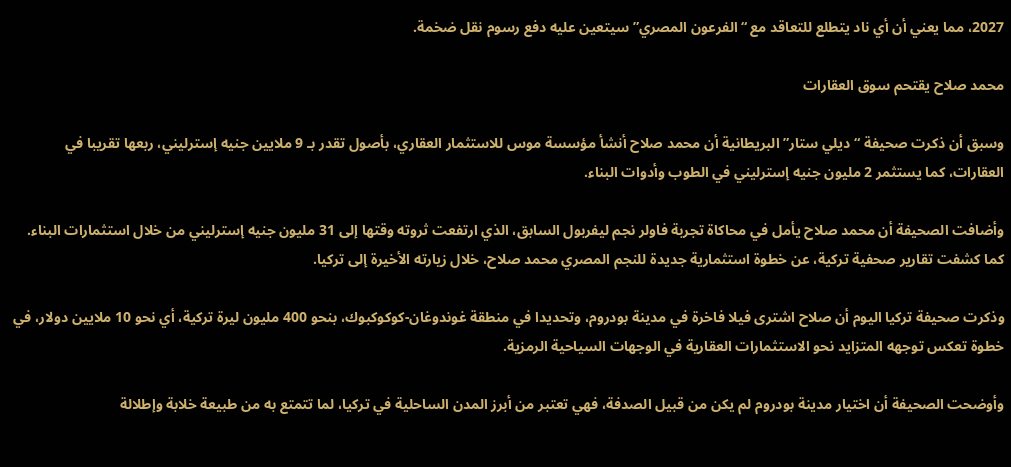2027، مما يعني أن أي ناد يتطلع للتعاقد مع “الفرعون المصري” سيتعين عليه دفع رسوم نقل ضخمة.

محمد صلاح يقتحم سوق العقارات

وسبق أن ذكرت صحيفة “ديلي ستار” البريطانية أن محمد صلاح أنشأ مؤسسة موس للاستثمار العقاري، بأصول تقدر بـ 9 ملايين جنيه إسترليني، ربعها تقريبا في العقارات، كما يستثمر 2 مليون جنيه إسترليني في الطوب وأدوات البناء.

وأضافت الصحيفة أن محمد صلاح يأمل في محاكاة تجربة فاولر نجم ليفربول السابق، الذي ارتفعت ثروته وقتها إلى 31 مليون جنيه إسترليني من خلال استثمارات البناء. كما كشفت تقارير صحفية تركية، عن خطوة استثمارية جديدة للنجم المصري محمد صلاح، خلال زيارته الأخيرة إلى تركيا.

وذكرت صحيفة تركيا اليوم أن صلاح اشترى فيلا فاخرة في مدينة بودروم، وتحديدا في منطقة غوندوغان-كوكوكبوك، بنحو 400 مليون ليرة تركية، أي نحو 10 ملايين دولار، في خطوة تعكس توجهه المتزايد نحو الاستثمارات العقارية في الوجهات السياحية الرمزية.

وأوضحت الصحيفة أن اختيار مدينة بودروم لم يكن من قبيل الصدفة، فهي تعتبر من أبرز المدن الساحلية في تركيا، لما تتمتع به من طبيعة خلابة وإطلالة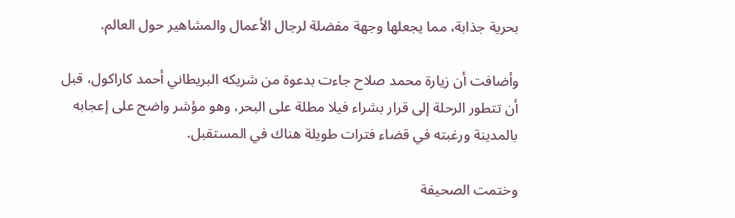بحرية جذابة، مما يجعلها وجهة مفضلة لرجال الأعمال والمشاهير حول العالم.

وأضافت أن زيارة محمد صلاح جاءت بدعوة من شريكه البريطاني أحمد كاراكول، قبل أن تتطور الرحلة إلى قرار بشراء فيلا مطلة على البحر، وهو مؤشر واضح على إعجابه بالمدينة ورغبته في قضاء فترات طويلة هناك في المستقبل.

وختمت الصحيفة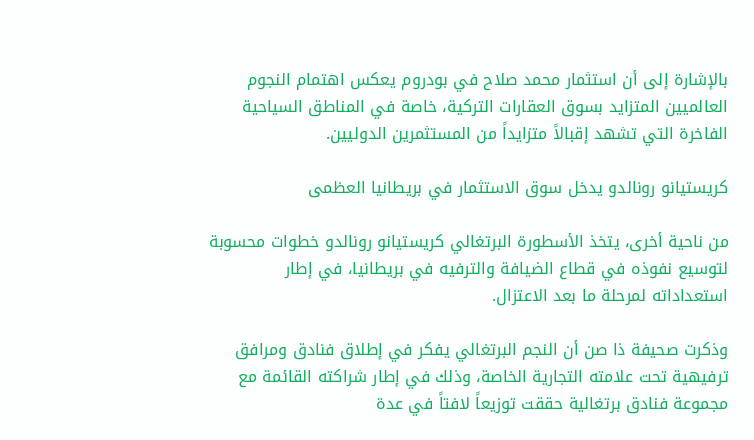بالإشارة إلى أن استثمار محمد صلاح في بودروم يعكس اهتمام النجوم العالميين المتزايد بسوق العقارات التركية، خاصة في المناطق السياحية الفاخرة التي تشهد إقبالاً متزايداً من المستثمرين الدوليين.

كريستيانو رونالدو يدخل سوق الاستثمار في بريطانيا العظمى

من ناحية أخرى، يتخذ الأسطورة البرتغالي كريستيانو رونالدو خطوات محسوبة لتوسيع نفوذه في قطاع الضيافة والترفيه في بريطانيا، في إطار استعداداته لمرحلة ما بعد الاعتزال.

وذكرت صحيفة ذا صن أن النجم البرتغالي يفكر في إطلاق فنادق ومرافق ترفيهية تحت علامته التجارية الخاصة، وذلك في إطار شراكته القائمة مع مجموعة فنادق برتغالية حققت توزيعاً لافتاً في عدة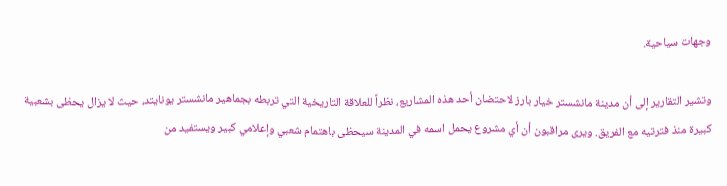وجهات سياحية.

وتشير التقارير إلى أن مدينة مانشستر خيار بارز لاحتضان أحد هذه المشاريع، نظراً للعلاقة التاريخية التي تربطه بجماهير مانشستر يونايتد، حيث لا يزال يحظى بشعبية كبيرة منذ فترتيه مع الفريق. ويرى مراقبون أن أي مشروع يحمل اسمه في المدينة سيحظى باهتمام شعبي وإعلامي كبير ويستفيد من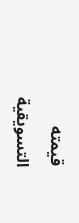قيمته التسويقية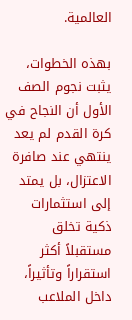العالمية.

بهذه الخطوات، يثبت نجوم الصف الأول أن النجاح في كرة القدم لم يعد ينتهي عند صافرة الاعتزال، بل يمتد إلى استثمارات ذكية تخلق مستقبلاً أكثر استقراراً وتأثيراً، داخل الملاعب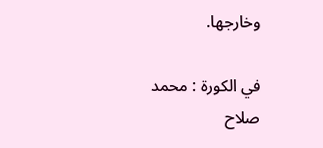وخارجها.

في الكورة : محمد صلاح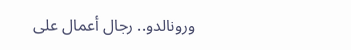ورونالدو.. رجال أعمال على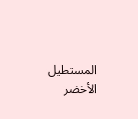المستطيل الأخضر